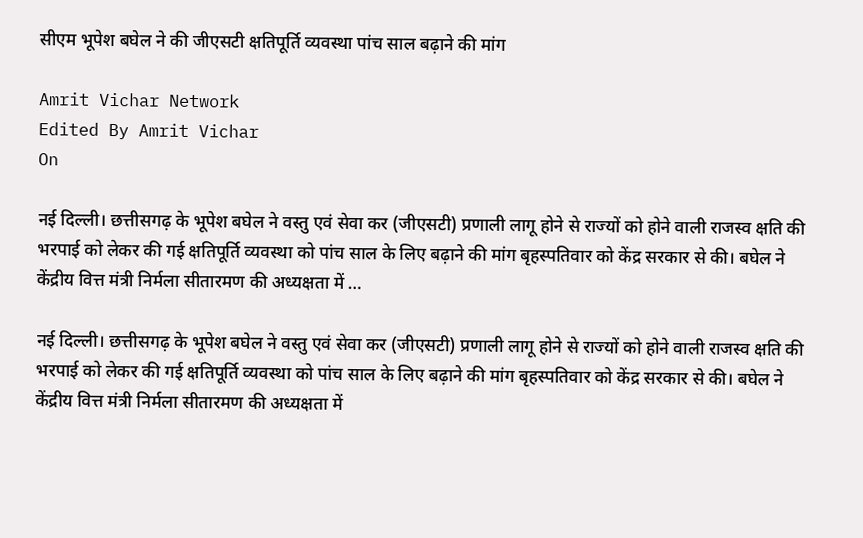सीएम भूपेश बघेल ने की जीएसटी क्षतिपूर्ति व्यवस्था पांच साल बढ़ाने की मांग

Amrit Vichar Network
Edited By Amrit Vichar
On

नई दिल्ली। छत्तीसगढ़ के भूपेश बघेल ने वस्तु एवं सेवा कर (जीएसटी) प्रणाली लागू होने से राज्यों को होने वाली राजस्व क्षति की भरपाई को लेकर की गई क्षतिपूर्ति व्यवस्था को पांच साल के लिए बढ़ाने की मांग बृहस्पतिवार को केंद्र सरकार से की। बघेल ने केंद्रीय वित्त मंत्री निर्मला सीतारमण की अध्यक्षता में …

नई दिल्ली। छत्तीसगढ़ के भूपेश बघेल ने वस्तु एवं सेवा कर (जीएसटी) प्रणाली लागू होने से राज्यों को होने वाली राजस्व क्षति की भरपाई को लेकर की गई क्षतिपूर्ति व्यवस्था को पांच साल के लिए बढ़ाने की मांग बृहस्पतिवार को केंद्र सरकार से की। बघेल ने केंद्रीय वित्त मंत्री निर्मला सीतारमण की अध्यक्षता में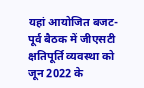यहां आयोजित बजट-पूर्व बैठक में जीएसटी क्षतिपूर्ति व्यवस्था को जून 2022 के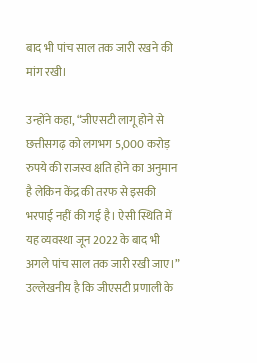बाद भी पांच साल तक जारी रखने की मांग रखी।

उन्होंने कहा, “जीएसटी लागू होने से छत्तीसगढ़ को लगभग 5,000 करोड़ रुपये की राजस्व क्षति होने का अनुमान है लेकिन केंद्र की तरफ से इसकी भरपाई नहीं की गई है। ऐसी स्थिति में यह व्यवस्था जून 2022 के बाद भी अगले पांच साल तक जारी रखी जाए।” उल्लेखनीय है कि जीएसटी प्रणाली के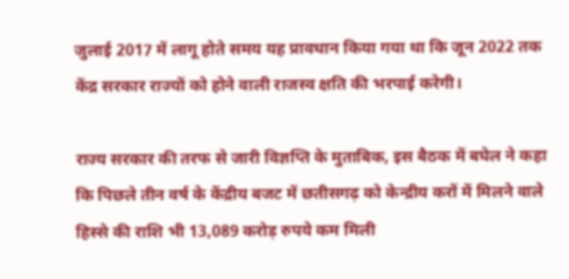जुलाई 2017 में लागू होते समय यह प्रावधान किया गया था कि जून 2022 तक केंद्र सरकार राज्यों को होने वाली राजस्व क्षति की भरपाई करेगी।

राज्य सरकार की तरफ से जारी विज्ञप्ति के मुताबिक, इस बैठक में बघेल ने कहा कि पिछले तीन वर्ष के केंद्रीय बजट में छतीसगढ़ को केन्द्रीय करों में मिलने वाले हिस्से की राशि भी 13,089 करोड़ रुपये कम मिली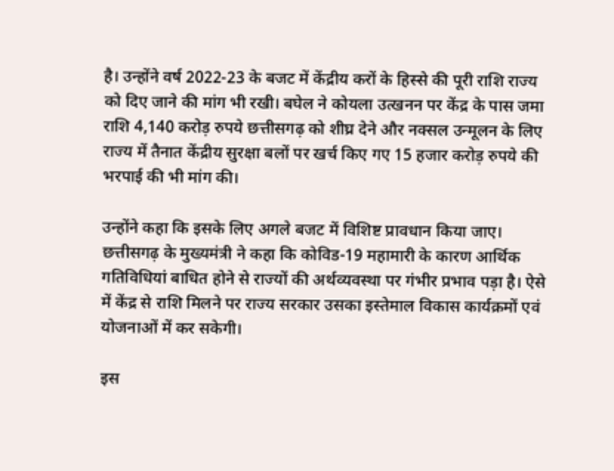है। उन्होंने वर्ष 2022-23 के बजट में केंद्रीय करों के हिस्से की पूरी राशि राज्य को दिए जाने की मांग भी रखी। बघेल ने कोयला उत्खनन पर केंद्र के पास जमा राशि 4,140 करोड़ रुपये छत्तीसगढ़ को शीघ्र देने और नक्सल उन्मूलन के लिए राज्य में तैनात केंद्रीय सुरक्षा बलों पर खर्च किए गए 15 हजार करोड़ रुपये की भरपाई की भी मांग की।

उन्होंने कहा कि इसके लिए अगले बजट में विशिष्ट प्रावधान किया जाए। छत्तीसगढ़ के मुख्यमंत्री ने कहा कि कोविड-19 महामारी के कारण आर्थिक गतिविधियां बाधित होने से राज्यों की अर्थव्यवस्था पर गंभीर प्रभाव पड़ा है। ऐसे में केंद्र से राशि मिलने पर राज्य सरकार उसका इस्तेमाल विकास कार्यक्रमों एवं योजनाओं में कर सकेगी।

इस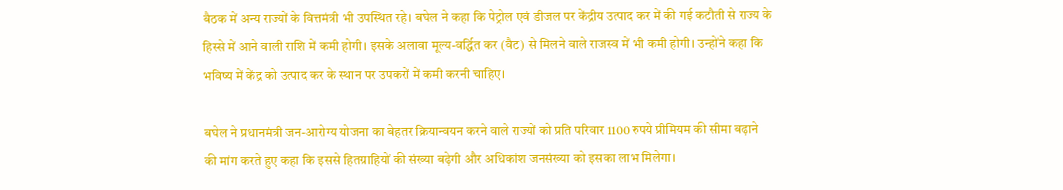बैठक में अन्य राज्यों के वित्तमंत्री भी उपस्थित रहे। बघेल ने कहा कि पेट्रोल एवं डीजल पर केंद्रीय उत्पाद कर में की गई कटौती से राज्य के हिस्से में आने वाली राशि में कमी होगी। इसके अलावा मूल्य-वर्द्धित कर (वैट) से मिलने वाले राजस्व में भी कमी होगी। उन्होंने कहा कि भविष्य में केंद्र को उत्पाद कर के स्थान पर उपकरों में कमी करनी चाहिए।

बघेल ने प्रधानमंत्री जन-आरोग्य योजना का बेहतर क्रियान्वयन करने वाले राज्यों को प्रति परिवार 1100 रुपये प्रीमियम की सीमा बढ़ाने की मांग करते हुए कहा कि इससे हितग्राहियों की संख्या बढ़ेगी और अधिकांश जनसंख्या को इसका लाभ मिलेगा।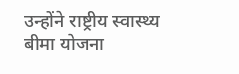उन्होंने राष्ट्रीय स्वास्थ्य बीमा योजना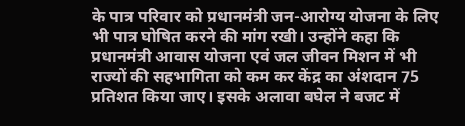के पात्र परिवार को प्रधानमंत्री जन-आरोग्य योजना के लिए भी पात्र घोषित करने की मांग रखी। उन्होंने कहा कि प्रधानमंत्री आवास योजना एवं जल जीवन मिशन में भी राज्यों की सहभागिता को कम कर केंद्र का अंशदान 75 प्रतिशत किया जाए। इसके अलावा बघेल ने बजट में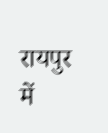रायपुर में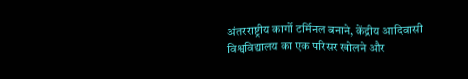अंतरराष्ट्रीय कार्गो टर्मिनल बनाने, केंद्रीय आदिवासी विश्वविद्यालय का एक परिसर खोलने और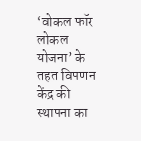‘वोकल फॉर लोकल योजना’ के तहत विपणन केंद्र की स्थापना का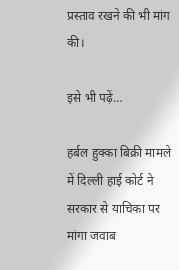प्रस्ताव रखने की भी मांग की।

इसे भी पढ़ें…

हर्बल हुक्का बिक्री मामले में दिल्ली हाई कोर्ट ने सरकार से याचिका पर मांगा जवाब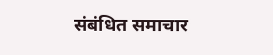संबंधित समाचार